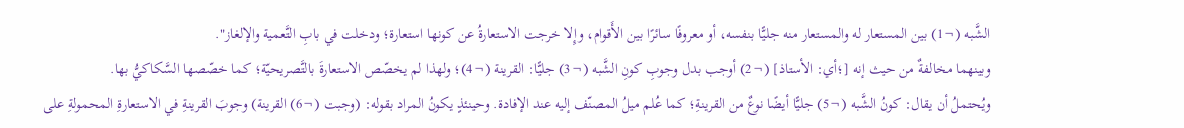الشَّبه (¬1) بين المستعار له والمستعار منه جليًّا بنفسه، أو معروفًا سائرًا بين الأَقوام، وإِلا خرجت الاستعارةُ عن كونها استعارة؛ ودخلت في بابِ التَّعمية والإلغاز".
وبينهما مخالفةٌ من حيث إنه [؛أي: الأستاذ] (¬2) أوجب بدل وجوبِ كونِ الشَّبه (¬3) جليًّا: القرينة (¬4)؛ ولهذا لم يخصّص الاستعارةَ بالتَّصريحيّة؛ كما خصّصها السَّكاكيُّ بها.
ويُحتملُ أن يقال: كونُ الشَّبه (¬5) جليًّا أيضًا نوعٌ من القرينةِ؛ كما عُلم ميلُ المصنّف إليه عند الإفادة. وحينئذٍ يكونُ المراد بقوله: (وجبت (¬6) القرينة) وجوبَ القرينةِ في الاستعارةِ المحمولةِ على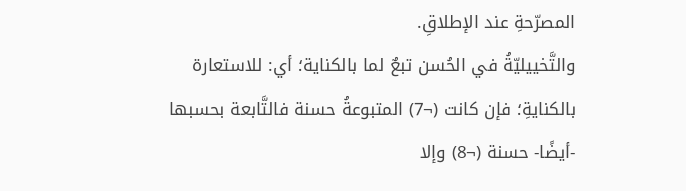المصرّحةِ عند الإطلاقِ.
والتَّخييليّةُ في الحُسن تبعٌ لما بالكناية؛ أي: للاستعارة بالكنايةِ؛ فإن كانت (¬7) المتبوعةُ حسنة فالتَّابعة بحسبها -أيضًا- حسنة (¬8) وإلا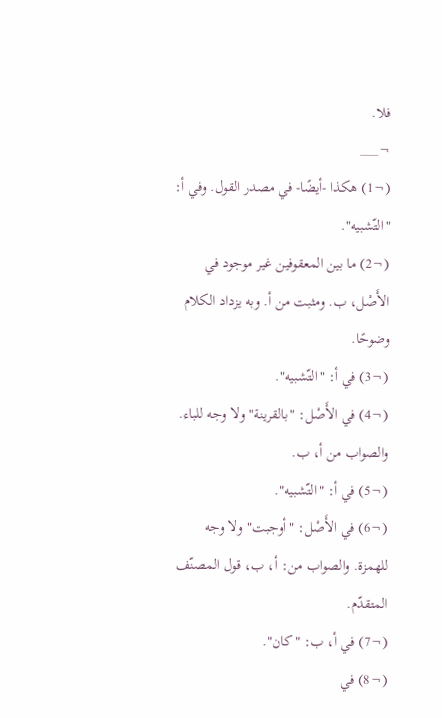فلا.
¬___
(¬1) هكذا -أيضًا- في مصدر القول. وفي أ: "التّشبيه".
(¬2) ما بين المعقوفين غير موجود في الأَصْل، ب. ومثبت من أ. وبه يزداد الكلام وضوحًا.
(¬3) في أ: "التّشبيه".
(¬4) في الأَصْل: "بالقرينة" ولا وجه للباء. والصواب من أ، ب.
(¬5) في أ: "التّشبيه".
(¬6) في الأَصْل: "أوجبت" ولا وجه للهمزة. والصواب من: أ، ب، قول المصنّف المتقدّم.
(¬7) في أ، ب: "كان".
(¬8) في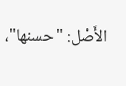الأَصْل: "حسنها"،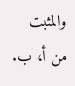والمثبت من أ، ب.